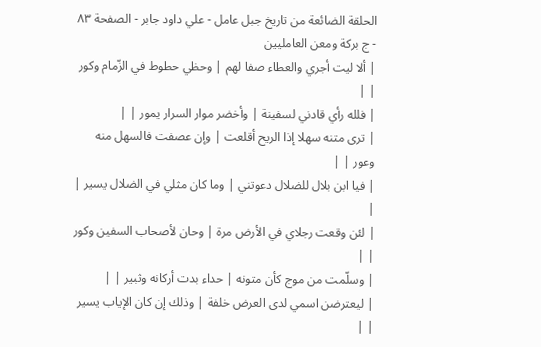الحلقة الضائعة من تاريخ جبل عامل - علي داود جابر - الصفحة ٨٣ - ج بركة ومعن العامليين
| ألا ليت أجري والعطاء صفا لهم | وحظي حطوط في الزّمام وكور | |
| فلله رأي قادني لسفينة | وأخضر موار السرار يمور | |
| ترى متنه سهلا إذا الريح أقلعت | وإن عصفت فالسهل منه وعور | |
| فيا ابن بلال للضلال دعوتني | وما كان مثلي في الضلال يسير | |
| لئن وقعت رجلاي في الأرض مرة | وحان لأصحاب السفين وكور | |
| وسلّمت من موج كأن متونه | حداء بدت أركانه وثبير | |
| ليعترضن اسمي لدى العرض خلفة | وذلك إن كان الإياب يسير | |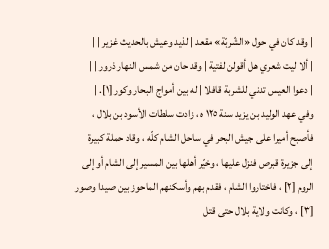| وقد كان في حول «الشّربّة» مقعد | لذيد وعيش بالحديث غزير | |
| ألا ليت شعري هل أقولن لفتية | وقد حان من شمس النهار ذرور | |
| دعوا العيس تدني للشربة قافلا | له بين أمواج البحار وكور [١]. |
وفي عهد الوليد بن يزيد سنة ١٢٥ ه ، زادت سلطات الأسود بن بلال ، فأصبح أميرا على جيش البحر في ساحل الشام كلّه ، وقاد حملة كبيرة إلى جزيرة قبرص فنزل عليها ، وخيّر أهلها بين المسير إلى الشام أو إلى الروم [٢] ، فاختاروا الشام ، فقدم بهم وأسكنهم الماحوز بين صيدا وصور [٣] ، وكانت ولاية بلال حتى قتل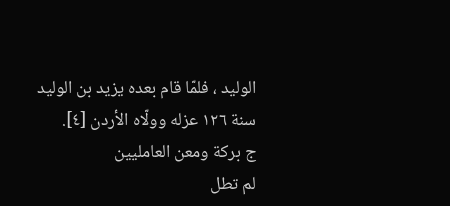الوليد ، فلمّا قام بعده يزيد بن الوليد سنة ١٢٦ عزله وولّاه الأردن [٤].
ج بركة ومعن العامليين
لم تطل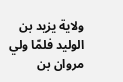ولاية يزيد بن الوليد فلمّا ولي مروان بن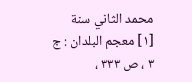محمد الثاني سنة
[١] معجم البلدان : ج ٣ ، ص ٣٣٣ ،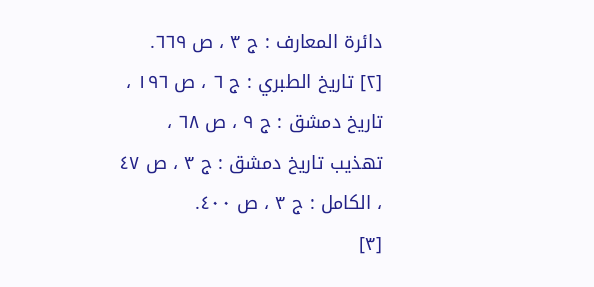دائرة المعارف : ج ٣ ، ص ٦٦٩.
[٢] تاريخ الطبري : ج ٦ ، ص ١٩٦ ، تاريخ دمشق : ج ٩ ، ص ٦٨ ، تهذيب تاريخ دمشق : ج ٣ ، ص ٤٧ ، الكامل : ج ٣ ، ص ٤٠٠.
[٣]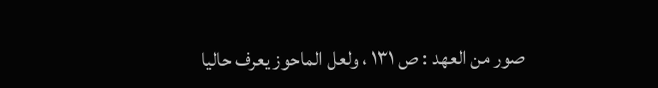صور من العهد : ص ١٣١ ، ولعل الماحوز يعرف حاليا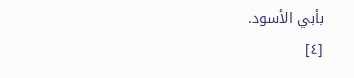بأبي الأسود.
[٤]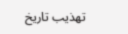تهذيب تاريخ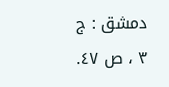دمشق : ج ٣ ، ص ٤٧.